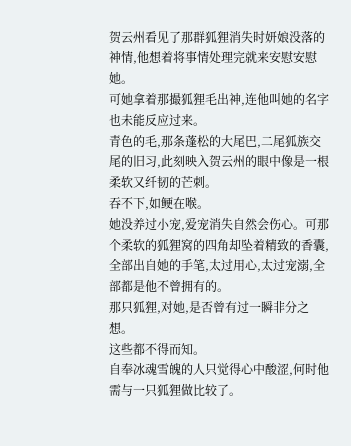贺云州看见了那群狐狸消失时妍娘没落的神情,他想着将事情处理完就来安慰安慰她。
可她拿着那撮狐狸毛出神,连他叫她的名字也未能反应过来。
青色的毛,那条蓬松的大尾巴,二尾狐族交尾的旧习,此刻映入贺云州的眼中像是一根柔软又纤韧的芒刺。
吞不下,如鲠在喉。
她没养过小宠,爱宠消失自然会伤心。可那个柔软的狐狸窝的四角却坠着精致的香囊,全部出自她的手笔,太过用心,太过宠溺,全部都是他不曾拥有的。
那只狐狸,对她,是否曾有过一瞬非分之想。
这些都不得而知。
自奉冰魂雪魄的人只觉得心中酸涩,何时他需与一只狐狸做比较了。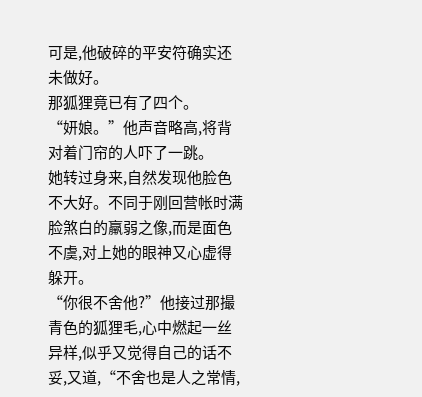可是,他破碎的平安符确实还未做好。
那狐狸竟已有了四个。
“妍娘。”他声音略高,将背对着门帘的人吓了一跳。
她转过身来,自然发现他脸色不大好。不同于刚回营帐时满脸煞白的羸弱之像,而是面色不虞,对上她的眼神又心虚得躲开。
“你很不舍他?”他接过那撮青色的狐狸毛,心中燃起一丝异样,似乎又觉得自己的话不妥,又道,“不舍也是人之常情,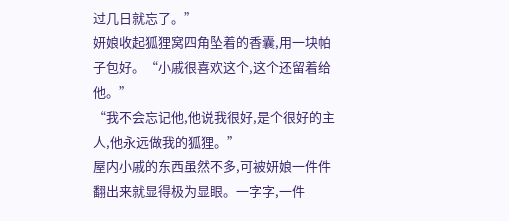过几日就忘了。”
妍娘收起狐狸窝四角坠着的香囊,用一块帕子包好。“小戚很喜欢这个,这个还留着给他。”
“我不会忘记他,他说我很好,是个很好的主人,他永远做我的狐狸。”
屋内小戚的东西虽然不多,可被妍娘一件件翻出来就显得极为显眼。一字字,一件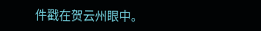件戳在贺云州眼中。